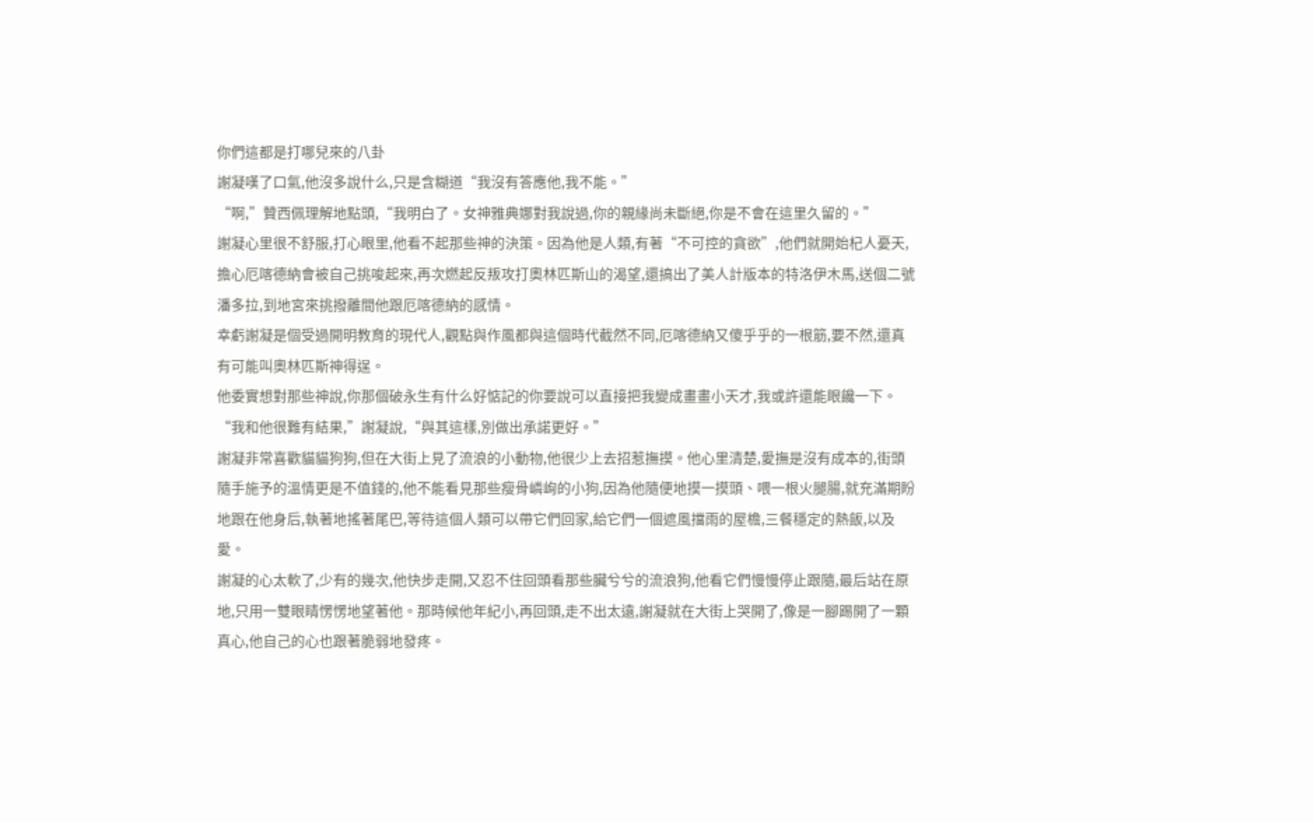你們這都是打哪兒來的八卦
謝凝嘆了口氣,他沒多說什么,只是含糊道“我沒有答應他,我不能。”
“啊,”贊西佩理解地點頭,“我明白了。女神雅典娜對我說過,你的親緣尚未斷絕,你是不會在這里久留的。”
謝凝心里很不舒服,打心眼里,他看不起那些神的決策。因為他是人類,有著“不可控的貪欲”,他們就開始杞人憂天,擔心厄喀德納會被自己挑唆起來,再次燃起反叛攻打奧林匹斯山的渴望,還搞出了美人計版本的特洛伊木馬,送個二號潘多拉,到地宮來挑撥離間他跟厄喀德納的感情。
幸虧謝凝是個受過開明教育的現代人,觀點與作風都與這個時代截然不同,厄喀德納又傻乎乎的一根筋,要不然,還真有可能叫奧林匹斯神得逞。
他委實想對那些神說,你那個破永生有什么好惦記的你要說可以直接把我變成畫畫小天才,我或許還能眼饞一下。
“我和他很難有結果,”謝凝說,“與其這樣,別做出承諾更好。”
謝凝非常喜歡貓貓狗狗,但在大街上見了流浪的小動物,他很少上去招惹撫摸。他心里清楚,愛撫是沒有成本的,街頭隨手施予的溫情更是不值錢的,他不能看見那些瘦骨嶙峋的小狗,因為他隨便地摸一摸頭、喂一根火腿腸,就充滿期盼地跟在他身后,執著地搖著尾巴,等待這個人類可以帶它們回家,給它們一個遮風擋雨的屋檐,三餐穩定的熱飯,以及愛。
謝凝的心太軟了,少有的幾次,他快步走開,又忍不住回頭看那些臟兮兮的流浪狗,他看它們慢慢停止跟隨,最后站在原地,只用一雙眼睛愣愣地望著他。那時候他年紀小,再回頭,走不出太遠,謝凝就在大街上哭開了,像是一腳踢開了一顆真心,他自己的心也跟著脆弱地發疼。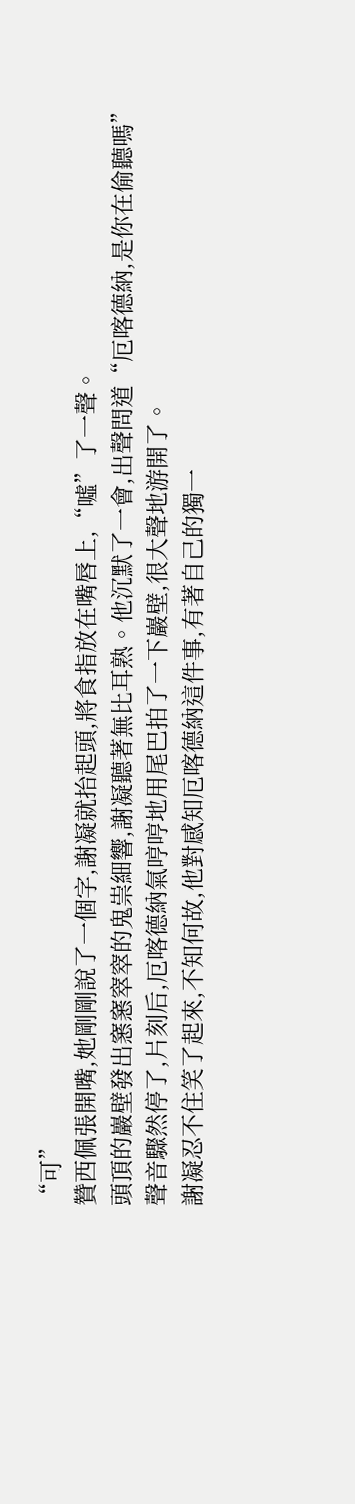“可”
贊西佩張開嘴,她剛剛說了一個字,謝凝就抬起頭,將食指放在嘴唇上,“噓”了一聲。
頭頂的巖壁發出窸窸窣窣的鬼祟細響,謝凝聽著無比耳熟。他沉默了一會,出聲問道“厄喀德納,是你在偷聽嗎”
聲音驟然停了,片刻后,厄喀德納氣哼哼地用尾巴拍了一下巖壁,很大聲地游開了。
謝凝忍不住笑了起來,不知何故,他對感知厄喀德納這件事,有著自己的獨一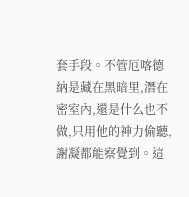套手段。不管厄喀德納是藏在黑暗里,潛在密室內,還是什么也不做,只用他的神力偷聽,謝凝都能察覺到。這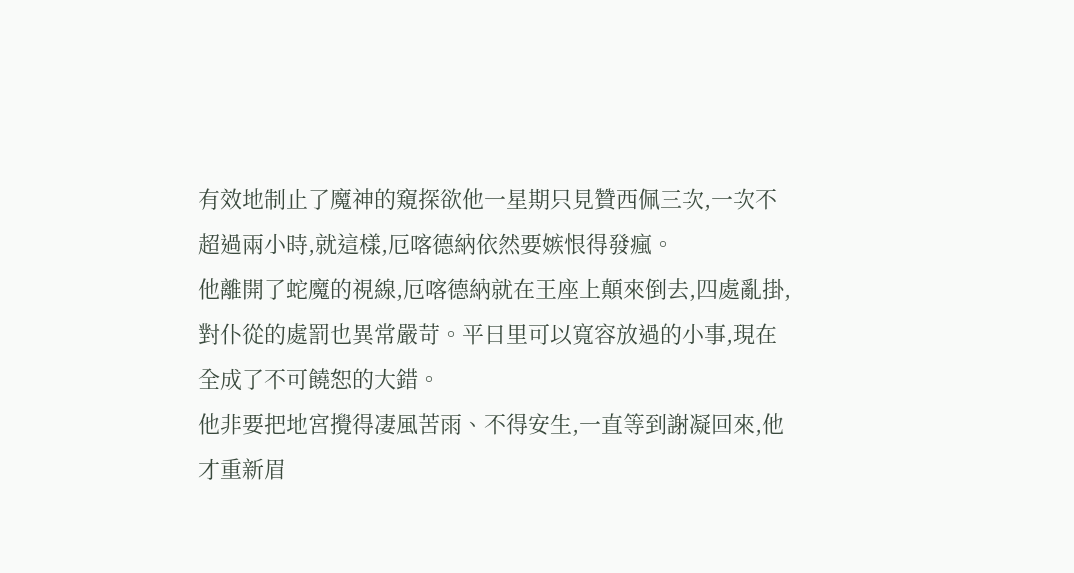有效地制止了魔神的窺探欲他一星期只見贊西佩三次,一次不超過兩小時,就這樣,厄喀德納依然要嫉恨得發瘋。
他離開了蛇魔的視線,厄喀德納就在王座上顛來倒去,四處亂掛,對仆從的處罰也異常嚴苛。平日里可以寬容放過的小事,現在全成了不可饒恕的大錯。
他非要把地宮攪得凄風苦雨、不得安生,一直等到謝凝回來,他才重新眉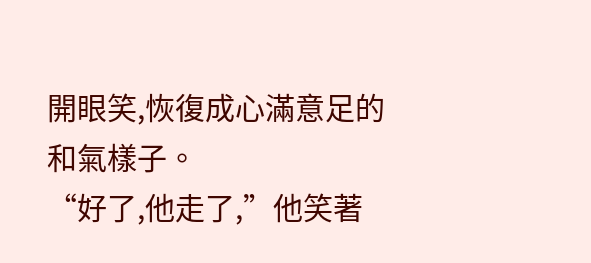開眼笑,恢復成心滿意足的和氣樣子。
“好了,他走了,”他笑著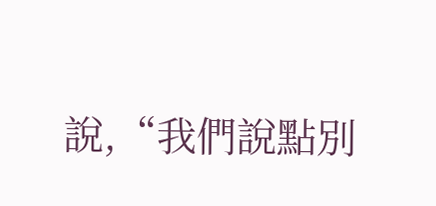說,“我們說點別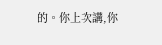的。你上次講,你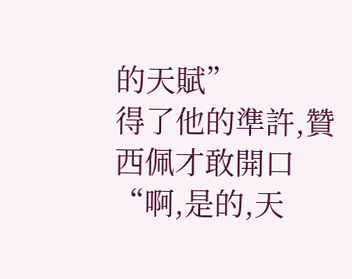的天賦”
得了他的準許,贊西佩才敢開口“啊,是的,天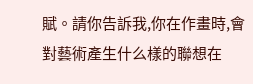賦。請你告訴我,你在作畫時,會對藝術產生什么樣的聯想在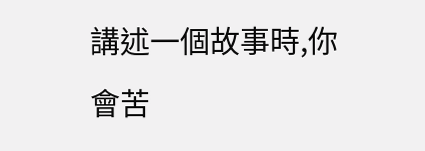講述一個故事時,你會苦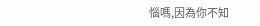惱嗎,因為你不知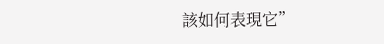該如何表現它”